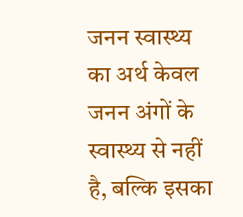जनन स्वास्थ्य का अर्थ केवल जनन अंगों के स्वास्थ्य से नहीं है, बल्कि इसका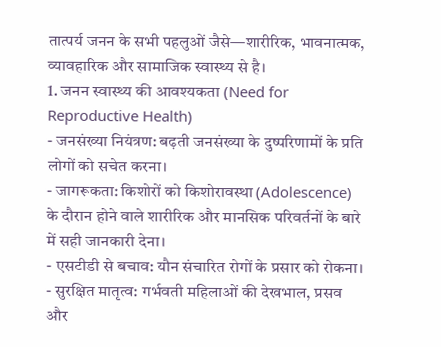तात्पर्य जनन के सभी पहलुओं जैसे—शारीरिक, भावनात्मक, व्यावहारिक और सामाजिक स्वास्थ्य से है।
1. जनन स्वास्थ्य की आवश्यकता (Need for Reproductive Health)
- जनसंख्या नियंत्रण: बढ़ती जनसंख्या के दुष्परिणामों के प्रति लोगों को सचेत करना।
- जागरूकता: किशोरों को किशोरावस्था (Adolescence) के दौरान होने वाले शारीरिक और मानसिक परिवर्तनों के बारे में सही जानकारी देना।
- एसटीडी से बचाव: यौन संचारित रोगों के प्रसार को रोकना।
- सुरक्षित मातृत्व: गर्भवती महिलाओं की देखभाल, प्रसव और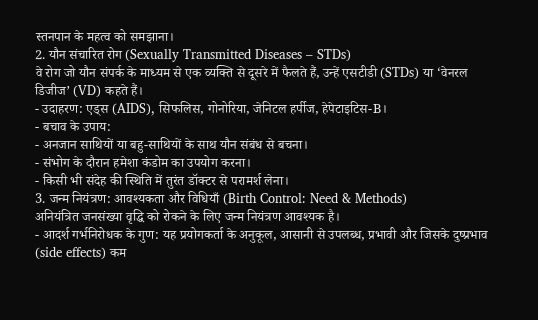स्तनपान के महत्व को समझाना।
2. यौन संचारित रोग (Sexually Transmitted Diseases – STDs)
वे रोग जो यौन संपर्क के माध्यम से एक व्यक्ति से दूसरे में फैलते हैं, उन्हें एसटीडी (STDs) या ‘वेनरल डिजीज’ (VD) कहते हैं।
- उदाहरण: एड्स (AIDS), सिफलिस, गोनोरिया, जेनिटल हर्पीज, हेपेटाइटिस-B।
- बचाव के उपाय:
- अनजान साथियों या बहु-साथियों के साथ यौन संबंध से बचना।
- संभोग के दौरान हमेशा कंडोम का उपयोग करना।
- किसी भी संदेह की स्थिति में तुरंत डॉक्टर से परामर्श लेना।
3. जन्म नियंत्रण: आवश्यकता और विधियाँ (Birth Control: Need & Methods)
अनियंत्रित जनसंख्या वृद्धि को रोकने के लिए जन्म नियंत्रण आवश्यक है।
- आदर्श गर्भनिरोधक के गुण: यह प्रयोगकर्ता के अनुकूल, आसानी से उपलब्ध, प्रभावी और जिसके दुष्प्रभाव (side effects) कम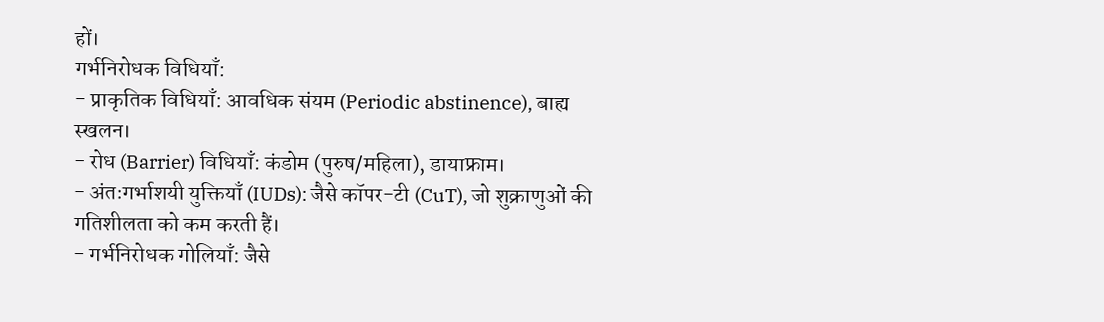हों।
गर्भनिरोधक विधियाँ:
- प्राकृतिक विधियाँ: आवधिक संयम (Periodic abstinence), बाह्य स्खलन।
- रोध (Barrier) विधियाँ: कंडोम (पुरुष/महिला), डायाफ्राम।
- अंतःगर्भाशयी युक्तियाँ (IUDs): जैसे कॉपर-टी (CuT), जो शुक्राणुओं की गतिशीलता को कम करती हैं।
- गर्भनिरोधक गोलियाँ: जैसे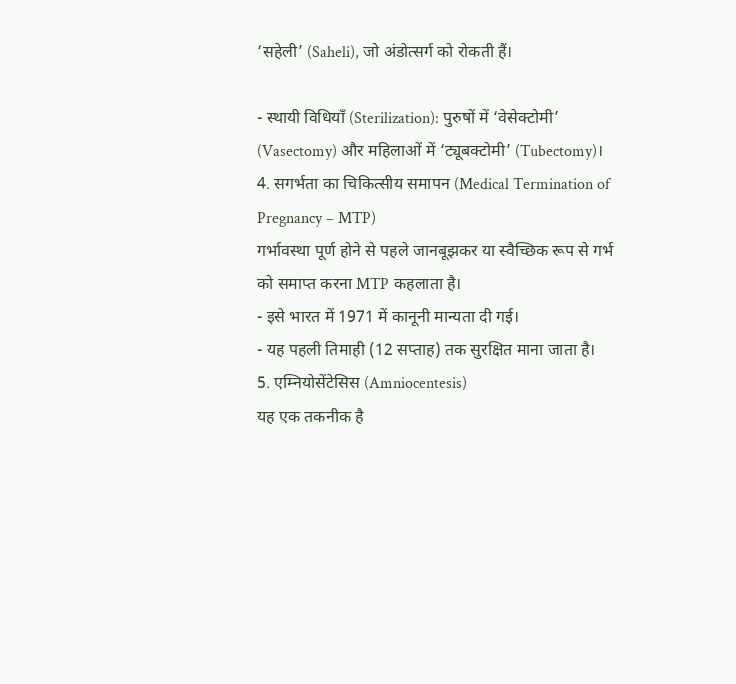‘सहेली’ (Saheli), जो अंडोत्सर्ग को रोकती हैं।

- स्थायी विधियाँ (Sterilization): पुरुषों में ‘वेसेक्टोमी’ (Vasectomy) और महिलाओं में ‘ट्यूबक्टोमी’ (Tubectomy)।
4. सगर्भता का चिकित्सीय समापन (Medical Termination of Pregnancy – MTP)
गर्भावस्था पूर्ण होने से पहले जानबूझकर या स्वैच्छिक रूप से गर्भ को समाप्त करना MTP कहलाता है।
- इसे भारत में 1971 में कानूनी मान्यता दी गई।
- यह पहली तिमाही (12 सप्ताह) तक सुरक्षित माना जाता है।
5. एम्नियोसेंटेसिस (Amniocentesis)
यह एक तकनीक है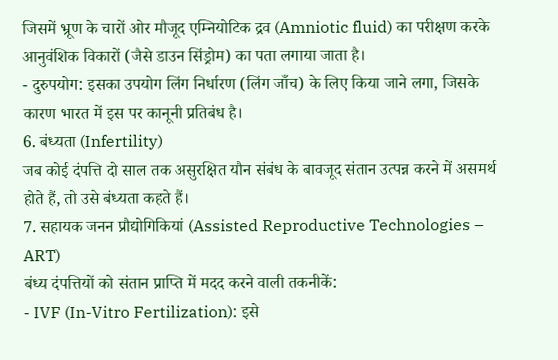जिसमें भ्रूण के चारों ओर मौजूद एम्नियोटिक द्रव (Amniotic fluid) का परीक्षण करके आनुवंशिक विकारों (जैसे डाउन सिंड्रोम) का पता लगाया जाता है।
- दुरुपयोग: इसका उपयोग लिंग निर्धारण (लिंग जाँच) के लिए किया जाने लगा, जिसके कारण भारत में इस पर कानूनी प्रतिबंध है।
6. बंध्यता (Infertility)
जब कोई दंपत्ति दो साल तक असुरक्षित यौन संबंध के बावजूद संतान उत्पन्न करने में असमर्थ होते हैं, तो उसे बंध्यता कहते हैं।
7. सहायक जनन प्रौद्योगिकियां (Assisted Reproductive Technologies – ART)
बंध्य दंपत्तियों को संतान प्राप्ति में मदद करने वाली तकनीकें:
- IVF (In-Vitro Fertilization): इसे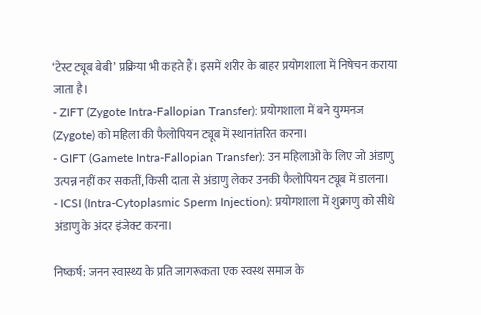‘टेस्ट ट्यूब बेबी’ प्रक्रिया भी कहते हैं। इसमें शरीर के बाहर प्रयोगशाला में निषेचन कराया जाता है।
- ZIFT (Zygote Intra-Fallopian Transfer): प्रयोगशाला में बने युग्मनज (Zygote) को महिला की फैलोपियन ट्यूब में स्थानांतरित करना।
- GIFT (Gamete Intra-Fallopian Transfer): उन महिलाओं के लिए जो अंडाणु उत्पन्न नहीं कर सकतीं, किसी दाता से अंडाणु लेकर उनकी फैलोपियन ट्यूब में डालना।
- ICSI (Intra-Cytoplasmic Sperm Injection): प्रयोगशाला में शुक्राणु को सीधे अंडाणु के अंदर इंजेक्ट करना।

निष्कर्ष: जनन स्वास्थ्य के प्रति जागरूकता एक स्वस्थ समाज के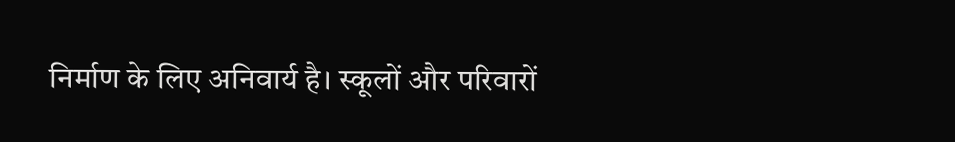निर्माण के लिए अनिवार्य है। स्कूलों और परिवारों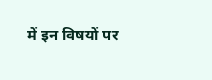में इन विषयों पर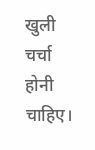खुली चर्चा होनी चाहिए।